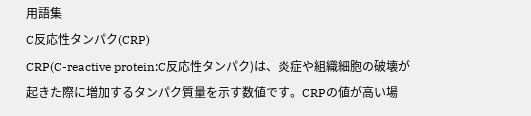用語集
C反応性タンパク(CRP)
CRP(C-reactive protein:C反応性タンパク)は、炎症や組織細胞の破壊が起きた際に増加するタンパク質量を示す数値です。CRPの値が高い場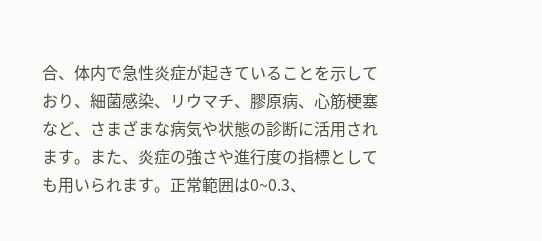合、体内で急性炎症が起きていることを示しており、細菌感染、リウマチ、膠原病、心筋梗塞など、さまざまな病気や状態の診断に活用されます。また、炎症の強さや進行度の指標としても用いられます。正常範囲は0~0.3、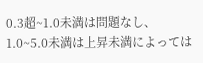0.3超~1.0未満は問題なし、1.0~5.0未満は上昇未満によっては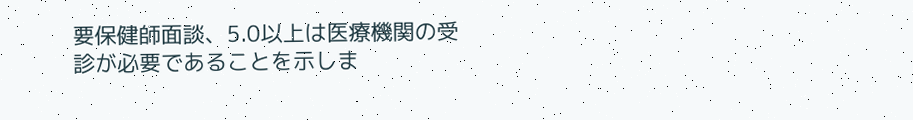要保健師面談、5.0以上は医療機関の受診が必要であることを示しま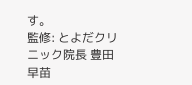す。
監修: とよだクリニック院長 豊田 早苗